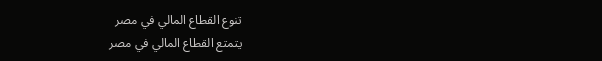تنوع القطاع المالي في مصر
يتمتع القطاع المالي في مصر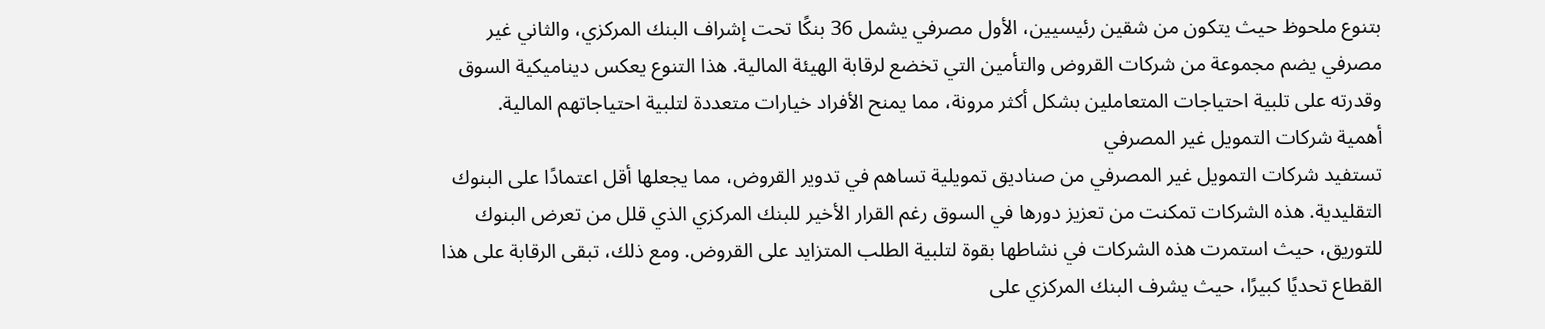بتنوع ملحوظ حيث يتكون من شقين رئيسيين، الأول مصرفي يشمل 36 بنكًا تحت إشراف البنك المركزي، والثاني غير مصرفي يضم مجموعة من شركات القروض والتأمين التي تخضع لرقابة الهيئة المالية. هذا التنوع يعكس ديناميكية السوق وقدرته على تلبية احتياجات المتعاملين بشكل أكثر مرونة، مما يمنح الأفراد خيارات متعددة لتلبية احتياجاتهم المالية.
أهمية شركات التمويل غير المصرفي
تستفيد شركات التمويل غير المصرفي من صناديق تمويلية تساهم في تدوير القروض، مما يجعلها أقل اعتمادًا على البنوك التقليدية. هذه الشركات تمكنت من تعزيز دورها في السوق رغم القرار الأخير للبنك المركزي الذي قلل من تعرض البنوك للتوريق، حيث استمرت هذه الشركات في نشاطها بقوة لتلبية الطلب المتزايد على القروض. ومع ذلك، تبقى الرقابة على هذا القطاع تحديًا كبيرًا، حيث يشرف البنك المركزي على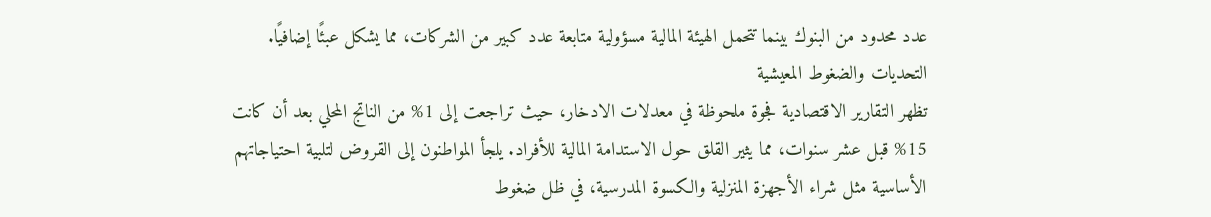عدد محدود من البنوك بينما تتحمل الهيئة المالية مسؤولية متابعة عدد كبير من الشركات، مما يشكل عبئًا إضافيًا.
التحديات والضغوط المعيشية
تظهر التقارير الاقتصادية فجوة ملحوظة في معدلات الادخار، حيث تراجعت إلى 1% من الناتج المحلي بعد أن كانت 15% قبل عشر سنوات، مما يثير القلق حول الاستدامة المالية للأفراد. يلجأ المواطنون إلى القروض لتلبية احتياجاتهم الأساسية مثل شراء الأجهزة المنزلية والكسوة المدرسية، في ظل ضغوط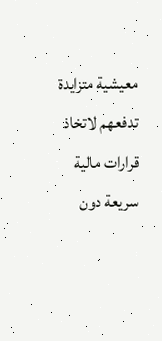معيشية متزايدة تدفعهم لاتخاذ قرارات مالية سريعة دون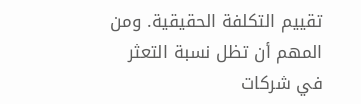تقييم التكلفة الحقيقية. ومن المهم أن تظل نسبة التعثر في شركات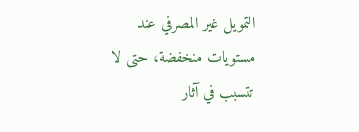التمويل غير المصرفي عند مستويات منخفضة، حتى لا تتسبب في آثار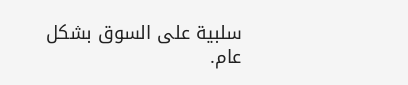سلبية على السوق بشكل عام.